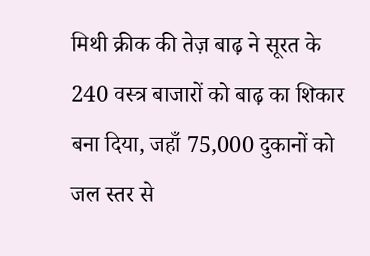मिथी क्रीक की तेज़ बाढ़ ने सूरत के 240 वस्त्र बाजारों को बाढ़ का शिकार बना दिया, जहाँ 75,000 दुकानों को जल स्तर से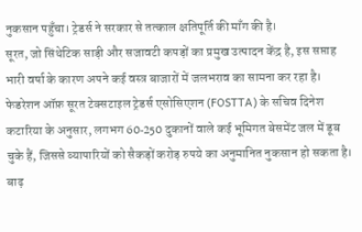नुकसान पहुँचा। ट्रेडर्स ने सरकार से तत्काल क्षतिपूर्ति की माँग की है।
सूरत, जो सिंथेटिक साड़ी और सजावटी कपड़ों का प्रमुख उत्पादन केंद्र है, इस सप्ताह भारी वर्षा के कारण अपने कई वस्त्र बाजारों में जलभराव का सामना कर रहा है। फेडरेशन ऑफ़ सूरत टेक्सटाइल ट्रेडर्स एसोसिएशन (FOSTTA) के सचिव दिनेश कटारिया के अनुसार, लगभग 60‑250 दुकानों वाले कई भूमिगत बेसमेंट जल में डूब चुके हैं, जिससे व्यापारियों को सैकड़ों करोड़ रुपये का अनुमानित नुकसान हो सकता है।
बाढ़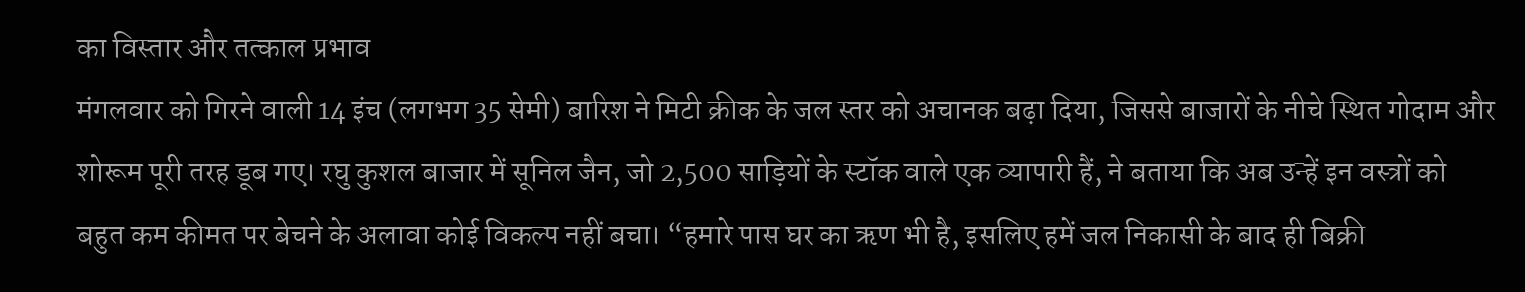का विस्तार और तत्काल प्रभाव
मंगलवार को गिरने वाली 14 इंच (लगभग 35 सेमी) बारिश ने मिटी क्रीक के जल स्तर को अचानक बढ़ा दिया, जिससे बाजारों के नीचे स्थित गोदाम और शोरूम पूरी तरह डूब गए। रघु कुशल बाजार में सूनिल जैन, जो 2,500 साड़ियों के स्टॉक वाले एक व्यापारी हैं, ने बताया कि अब उन्हें इन वस्त्रों को बहुत कम कीमत पर बेचने के अलावा कोई विकल्प नहीं बचा। “हमारे पास घर का ऋण भी है, इसलिए हमें जल निकासी के बाद ही बिक्री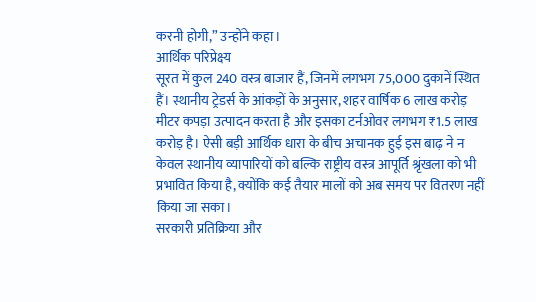करनी होगी,” उन्होंने कहा।
आर्थिक परिप्रेक्ष्य
सूरत में कुल 240 वस्त्र बाजार हैं, जिनमें लगभग 75,000 दुकानें स्थित हैं। स्थानीय ट्रेडर्स के आंकड़ों के अनुसार, शहर वार्षिक 6 लाख करोड़ मीटर कपड़ा उत्पादन करता है और इसका टर्नओवर लगभग ₹1.5 लाख करोड़ है। ऐसी बड़ी आर्थिक धारा के बीच अचानक हुई इस बाढ़ ने न केवल स्थानीय व्यापारियों को बल्कि राष्ट्रीय वस्त्र आपूर्ति श्रृंखला को भी प्रभावित किया है, क्योंकि कई तैयार मालों को अब समय पर वितरण नहीं किया जा सका।
सरकारी प्रतिक्रिया और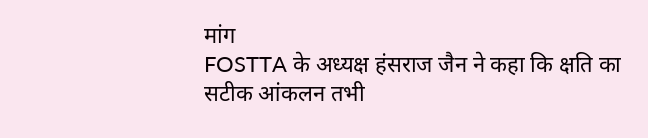मांग
FOSTTA के अध्यक्ष हंसराज जैन ने कहा कि क्षति का सटीक आंकलन तभी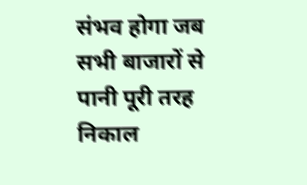संभव होगा जब सभी बाजारों से पानी पूरी तरह निकाल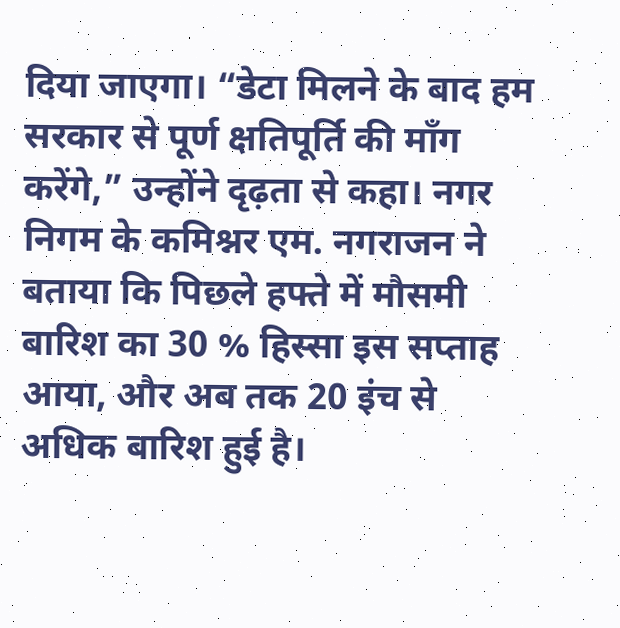दिया जाएगा। “डेटा मिलने के बाद हम सरकार से पूर्ण क्षतिपूर्ति की माँग करेंगे,” उन्होंने दृढ़ता से कहा। नगर निगम के कमिश्नर एम. नगराजन ने बताया कि पिछले हफ्ते में मौसमी बारिश का 30 % हिस्सा इस सप्ताह आया, और अब तक 20 इंच से अधिक बारिश हुई है।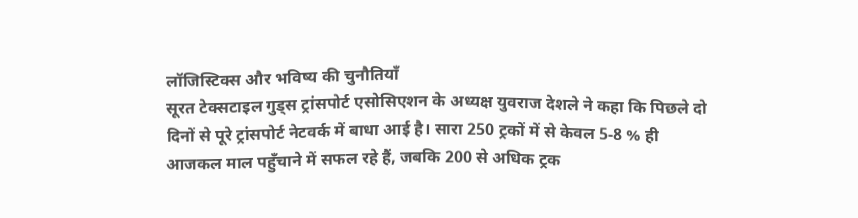लॉजिस्टिक्स और भविष्य की चुनौतियाँ
सूरत टेक्सटाइल गुड्स ट्रांसपोर्ट एसोसिएशन के अध्यक्ष युवराज देशले ने कहा कि पिछले दो दिनों से पूरे ट्रांसपोर्ट नेटवर्क में बाधा आई है। सारा 250 ट्रकों में से केवल 5‑8 % ही आजकल माल पहुँचाने में सफल रहे हैं, जबकि 200 से अधिक ट्रक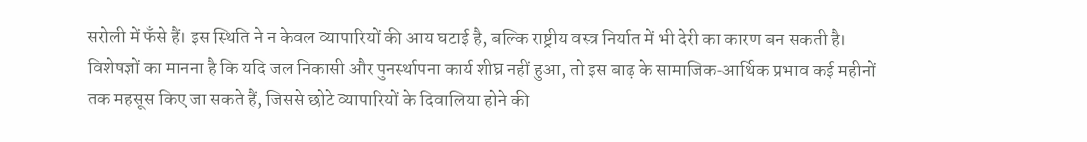सरोली में फँसे हैं। इस स्थिति ने न केवल व्यापारियों की आय घटाई है, बल्कि राष्ट्रीय वस्त्र निर्यात में भी देरी का कारण बन सकती है।
विशेषज्ञों का मानना है कि यदि जल निकासी और पुनर्स्थापना कार्य शीघ्र नहीं हुआ, तो इस बाढ़ के सामाजिक‑आर्थिक प्रभाव कई महीनों तक महसूस किए जा सकते हैं, जिससे छोटे व्यापारियों के दिवालिया होने की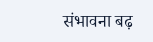संभावना बढ़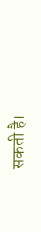सकती है।